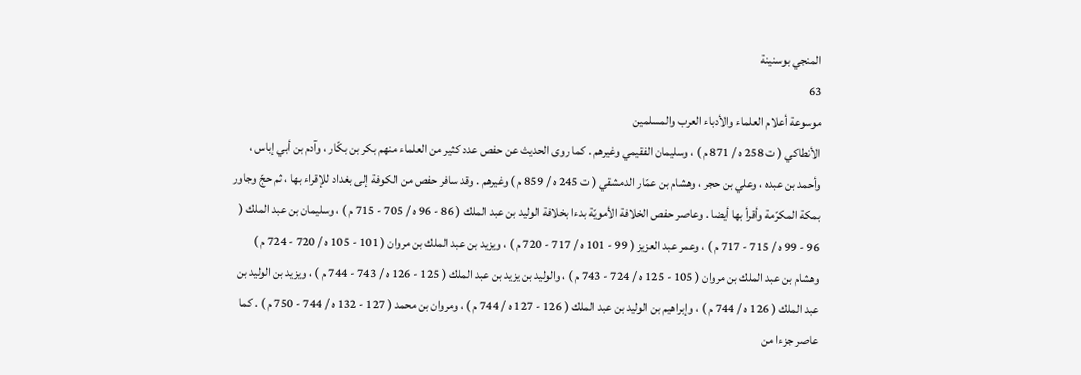المنجي بوسنينة
63
موسوعة أعلام العلماء والأدباء العرب والمسلمين
الأنطاكي ( ت 258 ه / 871 م ) ، وسليمان الفقيمي وغيرهم . كما روى الحديث عن حفص عدد كثير من العلماء منهم بكر بن بكّار ، وآدم بن أبي إباس ، وأحمد بن عبده ، وعلي بن حجر ، وهشام بن عمّار الدمشقي ( ت 245 ه / 859 م ) وغيرهم . وقد سافر حفص من الكوفة إلى بغداد للإقراء بها ، ثم حجّ وجاور بمكة المكرّمة وأقرأ بها أيضا . وعاصر حفص الخلافة الأمويّة بدءا بخلافة الوليد بن عبد الملك ( 86 - 96 ه / 705 - 715 م ) ، وسليمان بن عبد الملك ( 96 - 99 ه / 715 - 717 م ) ، وعمر عبد العزيز ( 99 - 101 ه / 717 - 720 م ) ، ويزيد بن عبد الملك بن مروان ( 101 - 105 ه / 720 - 724 م ) وهشام بن عبد الملك بن مروان ( 105 - 125 ه / 724 - 743 م ) ، والوليد بن يزيد بن عبد الملك ( 125 - 126 ه / 743 - 744 م ) ، ويزيد بن الوليد بن عبد الملك ( 126 ه / 744 م ) ، وإبراهيم بن الوليد بن عبد الملك ( 126 - 127 ه / 744 م ) ، ومروان بن محمد ( 127 - 132 ه / 744 - 750 م ) . كما عاصر جزءا من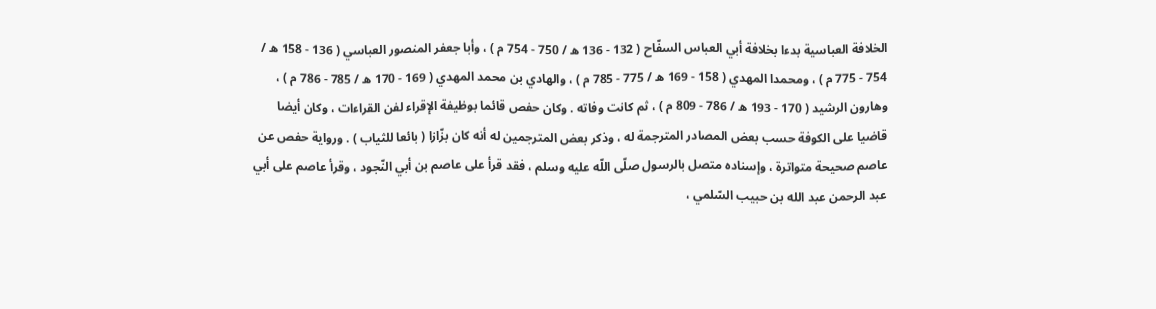الخلافة العباسية بدءا بخلافة أبي العباس السفّاح ( 132 - 136 ه / 750 - 754 م ) ، وأبا جعفر المنصور العباسي ( 136 - 158 ه / 754 - 775 م ) ، ومحمدا المهدي ( 158 - 169 ه / 775 - 785 م ) ، والهادي بن محمد المهدي ( 169 - 170 ه / 785 - 786 م ) ، وهارون الرشيد ( 170 - 193 ه / 786 - 809 م ) ، ثم كانت وفاته . وكان حفص قائما بوظيفة الإقراء لفن القراءات ، وكان أيضا قاضيا على الكوفة حسب بعض المصادر المترجمة له ، وذكر بعض المترجمين له أنه كان بزّازا ( بائعا للثياب ) . ورواية حفص عن عاصم صحيحة متواترة ، وإسناده متصل بالرسول صلّى اللّه عليه وسلم ، فقد قرأ على عاصم بن أبي النّجود ، وقرأ عاصم على أبي عبد الرحمن عبد الله بن حبيب السّلمي ،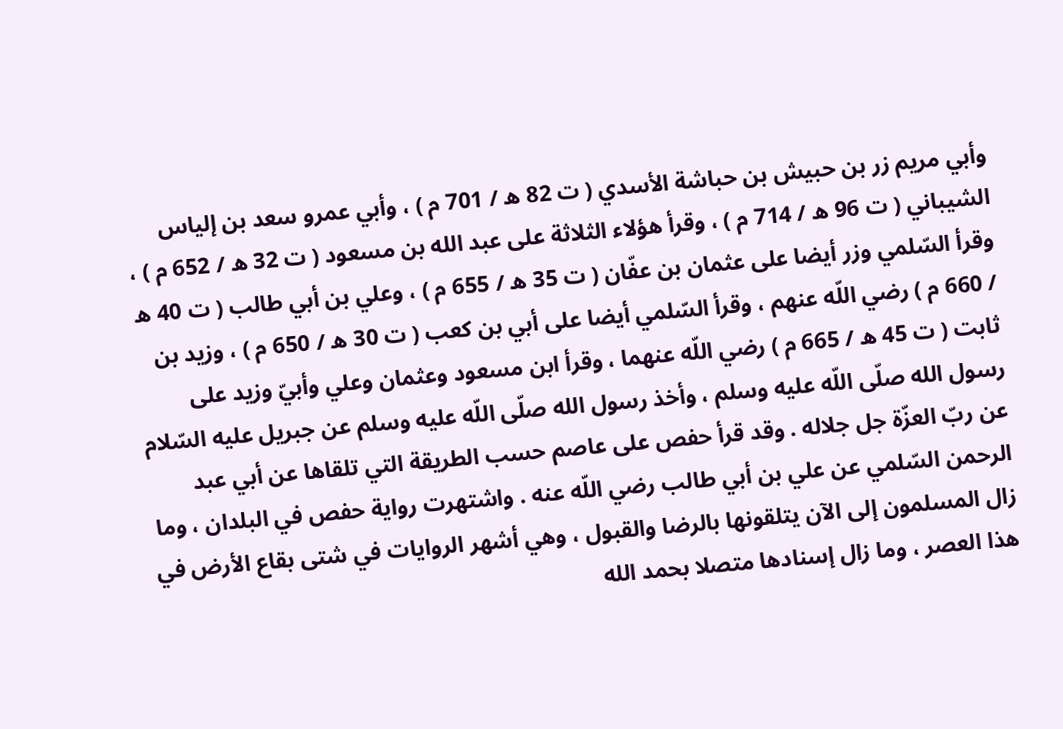وأبي مريم زر بن حبيش بن حباشة الأسدي ( ت 82 ه / 701 م ) ، وأبي عمرو سعد بن إلياس الشيباني ( ت 96 ه / 714 م ) ، وقرأ هؤلاء الثلاثة على عبد الله بن مسعود ( ت 32 ه / 652 م ) ، وقرأ السّلمي وزر أيضا على عثمان بن عفّان ( ت 35 ه / 655 م ) ، وعلي بن أبي طالب ( ت 40 ه / 660 م ) رضي اللّه عنهم ، وقرأ السّلمي أيضا على أبي بن كعب ( ت 30 ه / 650 م ) ، وزيد بن ثابت ( ت 45 ه / 665 م ) رضي اللّه عنهما ، وقرأ ابن مسعود وعثمان وعلي وأبيّ وزيد على رسول الله صلّى اللّه عليه وسلم ، وأخذ رسول الله صلّى اللّه عليه وسلم عن جبريل عليه السّلام عن ربّ العزّة جل جلاله . وقد قرأ حفص على عاصم حسب الطريقة التي تلقاها عن أبي عبد الرحمن السّلمي عن علي بن أبي طالب رضي اللّه عنه . واشتهرت رواية حفص في البلدان ، وما زال المسلمون إلى الآن يتلقونها بالرضا والقبول ، وهي أشهر الروايات في شتى بقاع الأرض في هذا العصر ، وما زال إسنادها متصلا بحمد الله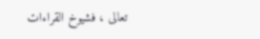تعالى ، فشيوخ القراءات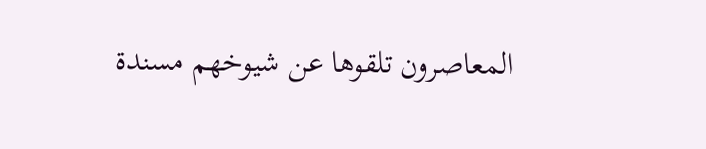المعاصرون تلقوها عن شيوخهم مسندة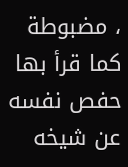، مضبوطة كما قرأ بها حفص نفسه عن شيخه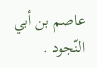عاصم بن أبي النّجود .